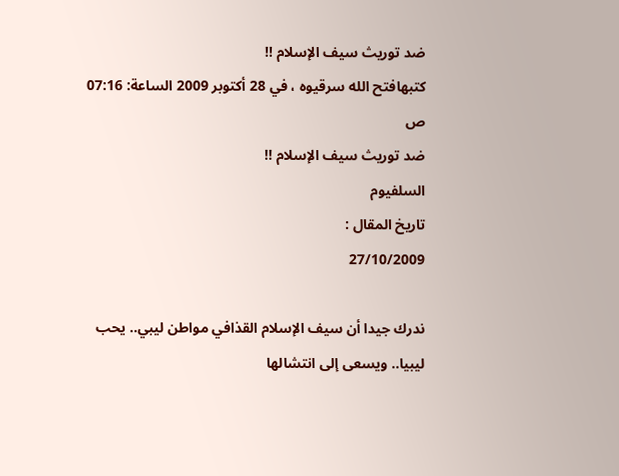ضد توريث سيف الإسلام !!
كتبهافتح الله سرقيوه ، في 28 أكتوبر 2009 الساعة: 07:16 ص
ضد توريث سيف الإسلام !!
السلفيوم
تاريخ المقال :
27/10/2009

ندرك جيدا أن سيف الإسلام القذافي مواطن ليبي.. يحب ليبيا.. ويسعى إلى انتشالها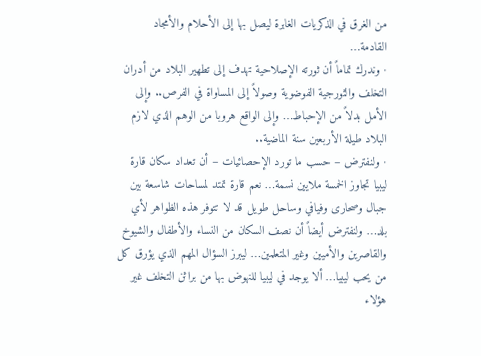من الغرق في الذكريات الغابرة ليصل بها إلى الأحلام والأمجاد القادمة…
· وندرك تماماً أن ثورته الإصلاحية تهدف إلى تطهير البلاد من أدران التخلف والثورجية الفوضوية وصولاً إلى المساواة في الفرص.. وإلى الأمل بدلاً من الإحباط… وإلى الواقع هروبا من الوهم الذي لازم البلاد طيلة الأربعين سنة الماضية..
· ولنفترض – حسب ما تورد الإحصائيات – أن تعداد سكان قارة ليبيا تجاوز الخمسة ملايين نسمة… نعم قارة تمتد لمساحات شاسعة بين جبال وصحارى وفيافي وساحل طويل قد لا تتوفر هذه الظواهر لأي بلد… ولنفترض أيضاً أن نصف السكان من النساء والأطفال والشيوخ والقاصرين والأميين وغير المتعلمين… ليبرز السؤال المهم الذي يؤرق كل من يحب ليبيا… ألا يوجد في ليبيا للنهوض بها من براثن التخلف غير هؤلاء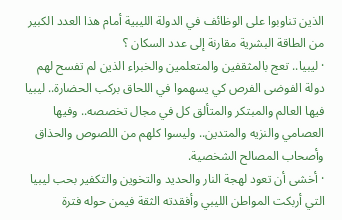الذين تناوبوا على الوظائف في الدولة الليبية أمام هذا العدد الكبير من الطاقة البشرية مقارنة إلى عدد السكان ؟
· ليبيا.. تعج بالمثقفين والمتعلمين والخبراء الذين لم تفسح لهم دولة الفوضى الفرص كي يسهموا في اللحاق بركب الحضارة.. ليبيا فيها العالم والمبتكر والمتألق كل في مجال تخصصه.. وفيها العصامي والنزيه والمتدين.. وليسوا كلهم من اللصوص والحذاق وأصحاب المصالح الشخصية.
· أخشى أن تعود لهجة النار والحديد والتخوين والتكفير بحب ليبيا التي أربكت المواطن الليبي وأفقدته الثقة فيمن حوله فترة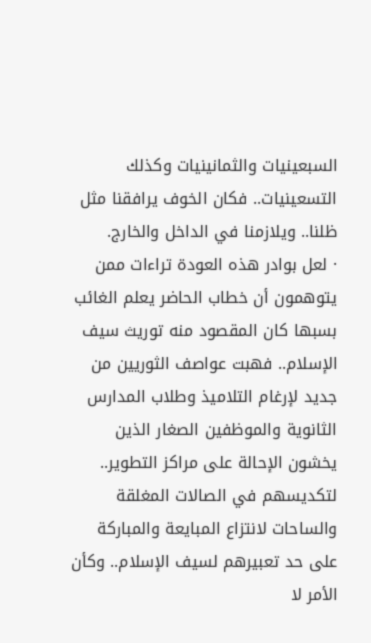السبعينيات والثمانينيات وكذلك التسعينيات.. فكان الخوف يرافقنا مثل ظلنا.. ويلازمنا في الداخل والخارج.
· لعل بوادر هذه العودة تراءات ممن يتوهمون أن خطاب الحاضر يعلم الغائب بسبها كان المقصود منه توريث سيف الإسلام.. فهبت عواصف الثوريين من جديد لإرغام التلاميذ وطلاب المدارس الثانوية والموظفين الصغار الذين يخشون الإحالة على مراكز التطوير.. لتكديسهم في الصالات المغلقة والساحات لانتزاع المبايعة والمباركة على حد تعبيرهم لسيف الإسلام.. وكأن الأمر لا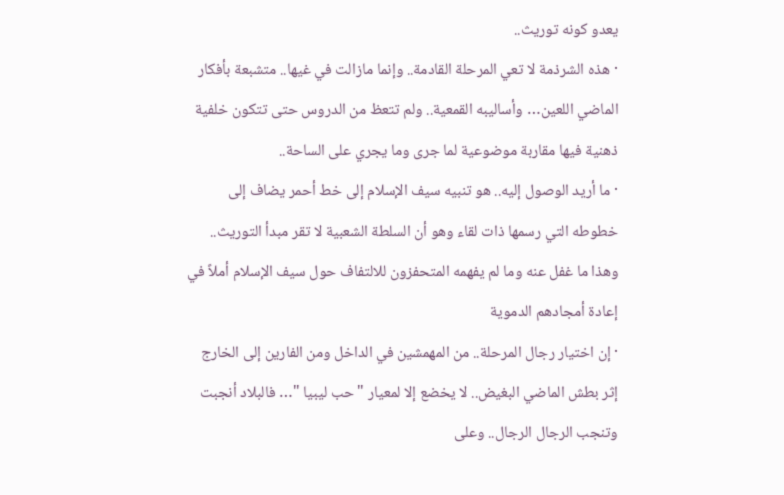يعدو كونه توريث..
· هذه الشرذمة لا تعي المرحلة القادمة.. وإنما مازالت في غيها.. متشبعة بأفكار الماضي اللعين… وأساليبه القمعية.. ولم تتعظ من الدروس حتى تتكون خلفية ذهنية فيها مقاربة موضوعية لما جرى وما يجري على الساحة..
· ما أريد الوصول إليه.. هو تنبيه سيف الإسلام إلى خط أحمر يضاف إلى خطوطه التي رسمها ذات لقاء وهو أن السلطة الشعبية لا تقر مبدأ التوريث.. وهذا ما غفل عنه وما لم يفهمه المتحفزون للالتفاف حول سيف الإسلام أملاً في إعادة أمجادهم الدموية
· إن اختيار رجال المرحلة.. من المهمشين في الداخل ومن الفارين إلى الخارج إثر بطش الماضي البغيض.. لا يخضع إلا لمعيار " حب ليبيا "… فالبلاد أنجبت وتنجب الرجال الرجال.. وعلى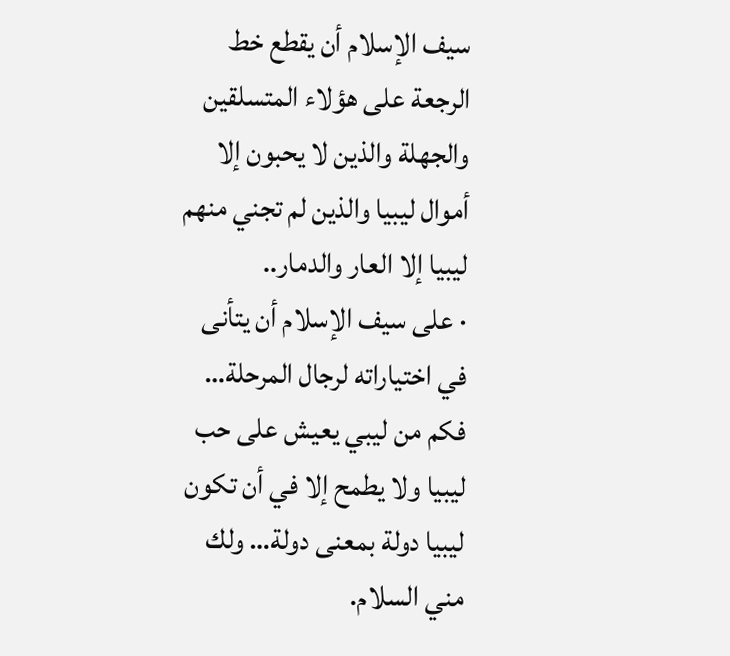سيف الإسلام أن يقطع خط الرجعة على هؤلاء المتسلقين والجهلة والذين لا يحبون إلا أموال ليبيا والذين لم تجني منهم ليبيا إلا العار والدمار..
· على سيف الإسلام أن يتأنى في اختياراته لرجال المرحلة… فكم من ليبي يعيش على حب ليبيا ولا يطمح إلا في أن تكون ليبيا دولة بمعنى دولة… ولك مني السلام.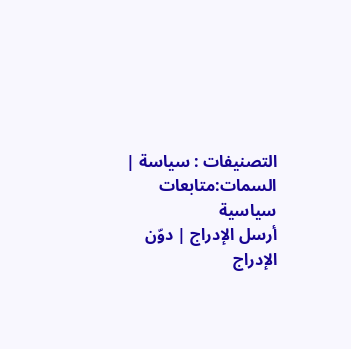التصنيفات : سياسة | السمات:متابعات سياسية
أرسل الإدراج | دوّن الإدراج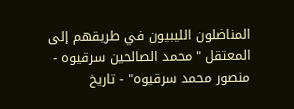المناضلون الليبيون في طريقهم إلى المعتقل "محمد الصالحين سرقيوه - منصور محمد سرقيوه" - تاريخ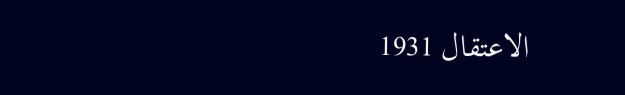الاعتقال 1931